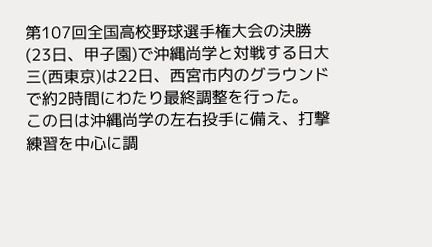第107回全国高校野球選手権大会の決勝(23日、甲子園)で沖縄尚学と対戦する日大三(西東京)は22日、西宮市内のグラウンドで約2時間にわたり最終調整を行った。
この日は沖縄尚学の左右投手に備え、打撃練習を中心に調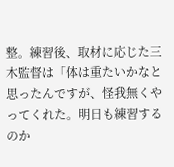整。練習後、取材に応じた三木監督は「体は重たいかなと思ったんですが、怪我無くやってくれた。明日も練習するのか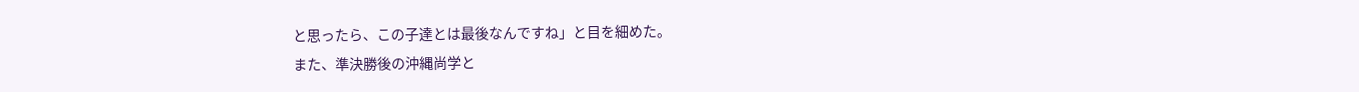と思ったら、この子達とは最後なんですね」と目を細めた。
また、準決勝後の沖縄尚学と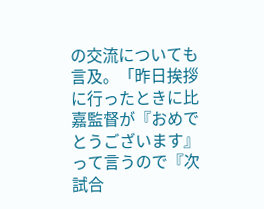の交流についても言及。「昨日挨拶に行ったときに比嘉監督が『おめでとうございます』って言うので『次試合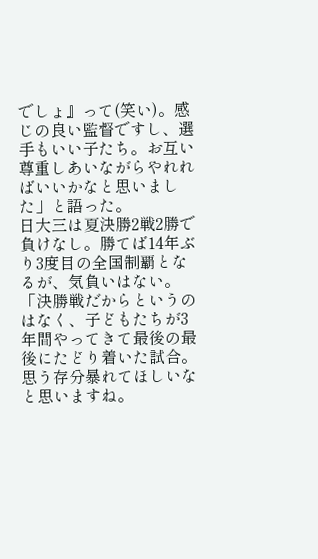でしょ』って(笑い)。感じの良い監督ですし、選手もいい子たち。お互い尊重しあいながらやれればいいかなと思いました」と語った。
日大三は夏決勝2戦2勝で負けなし。勝てば14年ぶり3度目の全国制覇となるが、気負いはない。「決勝戦だからというのはなく、子どもたちが3年間やってきて最後の最後にたどり着いた試合。思う存分暴れてほしいなと思いますね。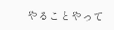やることやって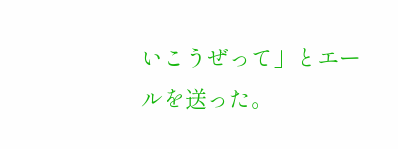いこうぜって」とエールを送った。